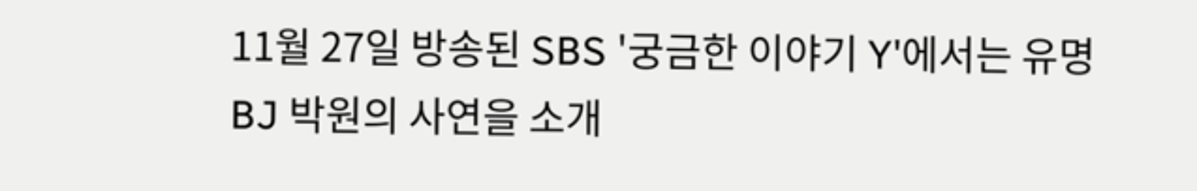11월 27일 방송된 SBS '궁금한 이야기 Y'에서는 유명 BJ 박원의 사연을 소개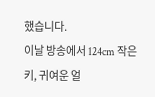했습니다.
이날 방송에서 124cm 작은 키, 귀여운 얼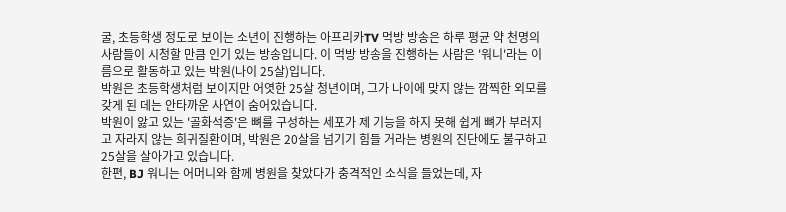굴, 초등학생 정도로 보이는 소년이 진행하는 아프리카TV 먹방 방송은 하루 평균 약 천명의 사람들이 시청할 만큼 인기 있는 방송입니다. 이 먹방 방송을 진행하는 사람은 '워니'라는 이름으로 활동하고 있는 박원(나이 25살)입니다.
박원은 초등학생처럼 보이지만 어엿한 25살 청년이며, 그가 나이에 맞지 않는 깜찍한 외모를 갖게 된 데는 안타까운 사연이 숨어있습니다.
박원이 앓고 있는 '골화석증'은 뼈를 구성하는 세포가 제 기능을 하지 못해 쉽게 뼈가 부러지고 자라지 않는 희귀질환이며, 박원은 20살을 넘기기 힘들 거라는 병원의 진단에도 불구하고 25살을 살아가고 있습니다.
한편, BJ 워니는 어머니와 함께 병원을 찾았다가 충격적인 소식을 들었는데, 자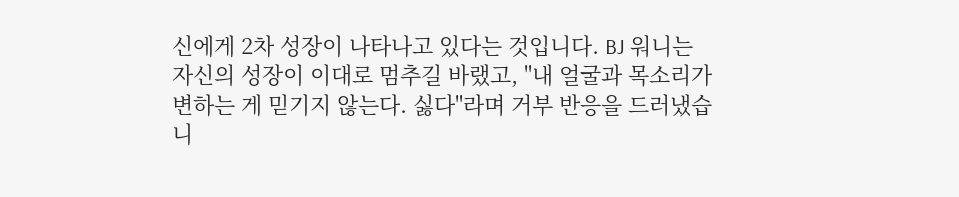신에게 2차 성장이 나타나고 있다는 것입니다. BJ 워니는 자신의 성장이 이대로 멈추길 바랬고, "내 얼굴과 목소리가 변하는 게 믿기지 않는다. 싫다"라며 거부 반응을 드러냈습니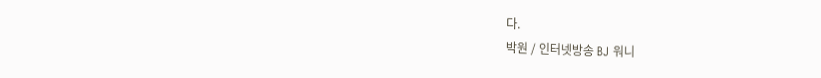다.
박원 / 인터넷방송 BJ 워니